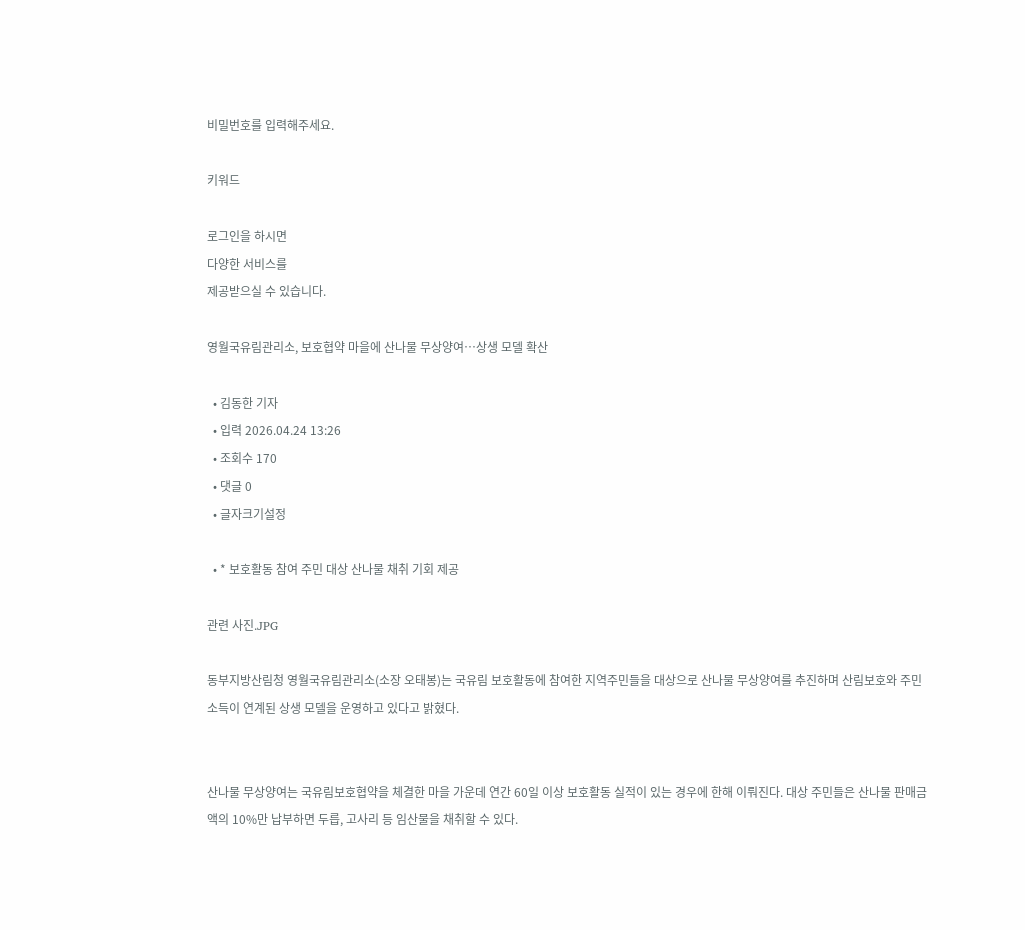비밀번호를 입력해주세요.

키워드

로그인을 하시면
다양한 서비스를
제공받으실 수 있습니다.

영월국유림관리소, 보호협약 마을에 산나물 무상양여…상생 모델 확산

  • 김동한 기자
  • 입력 2026.04.24 13:26
  • 조회수 170
  • 댓글 0
  • 글자크기설정

  • * 보호활동 참여 주민 대상 산나물 채취 기회 제공

관련 사진.JPG

동부지방산림청 영월국유림관리소(소장 오태봉)는 국유림 보호활동에 참여한 지역주민들을 대상으로 산나물 무상양여를 추진하며 산림보호와 주민소득이 연계된 상생 모델을 운영하고 있다고 밝혔다.


산나물 무상양여는 국유림보호협약을 체결한 마을 가운데 연간 60일 이상 보호활동 실적이 있는 경우에 한해 이뤄진다. 대상 주민들은 산나물 판매금액의 10%만 납부하면 두릅, 고사리 등 임산물을 채취할 수 있다.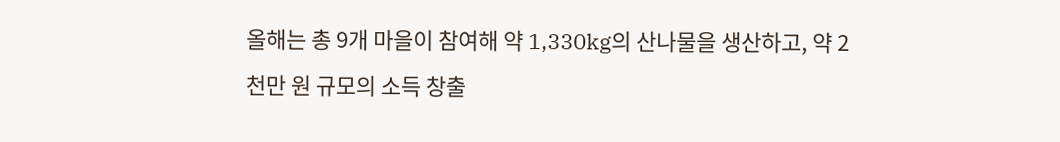올해는 총 9개 마을이 참여해 약 1,330kg의 산나물을 생산하고, 약 2천만 원 규모의 소득 창출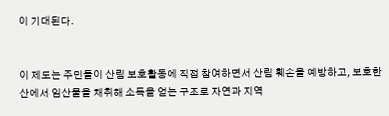이 기대된다.


이 제도는 주민들이 산림 보호활동에 직접 참여하면서 산림 훼손을 예방하고, 보호한 산에서 임산물을 채취해 소득을 얻는 구조로 자연과 지역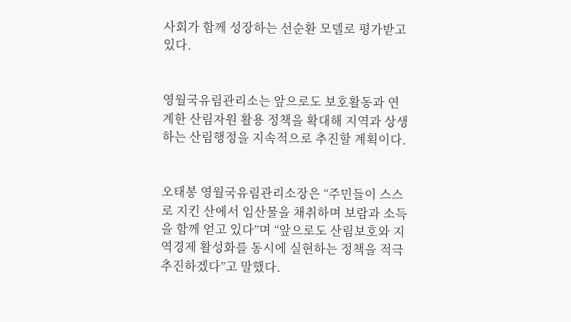사회가 함께 성장하는 선순환 모델로 평가받고 있다.


영월국유림관리소는 앞으로도 보호활동과 연계한 산림자원 활용 정책을 확대해 지역과 상생하는 산림행정을 지속적으로 추진할 계획이다.


오태봉 영월국유림관리소장은 “주민들이 스스로 지킨 산에서 임산물을 채취하며 보람과 소득을 함께 얻고 있다”며 “앞으로도 산림보호와 지역경제 활성화를 동시에 실현하는 정책을 적극 추진하겠다”고 말했다.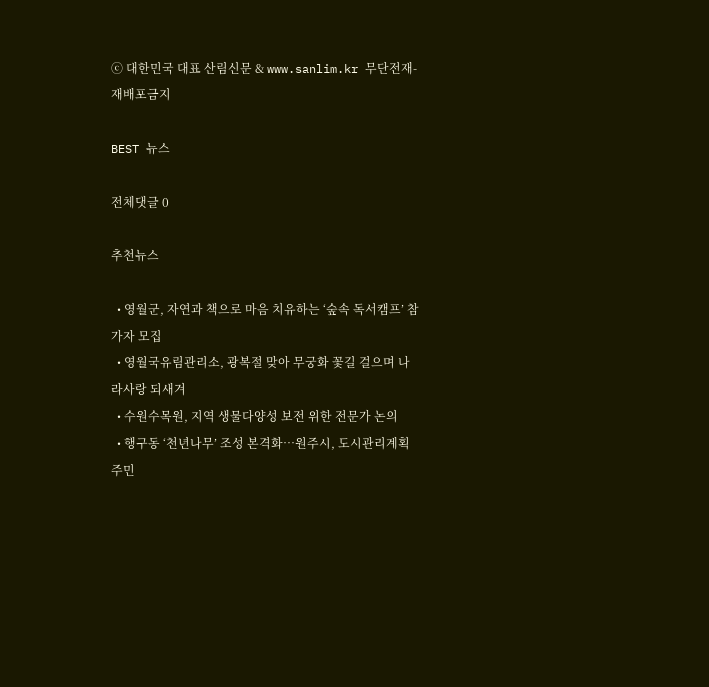ⓒ 대한민국 대표 산림신문 & www.sanlim.kr 무단전재-재배포금지

BEST 뉴스

전체댓글 0

추천뉴스

  • 영월군, 자연과 책으로 마음 치유하는 ‘숲속 독서캠프’ 참가자 모집
  • 영월국유림관리소, 광복절 맞아 무궁화 꽃길 걸으며 나라사랑 되새겨
  • 수원수목원, 지역 생물다양성 보전 위한 전문가 논의
  • 행구동 ‘천년나무’ 조성 본격화…원주시, 도시관리계획 주민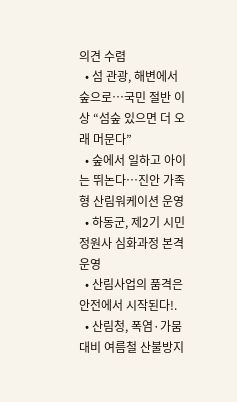의견 수렴
  • 섬 관광, 해변에서 숲으로…국민 절반 이상 “섬숲 있으면 더 오래 머문다”
  • 숲에서 일하고 아이는 뛰논다…진안 가족형 산림워케이션 운영
  • 하동군, 제2기 시민정원사 심화과정 본격 운영
  • 산림사업의 품격은 안전에서 시작된다!.
  • 산림청, 폭염·가뭄 대비 여름철 산불방지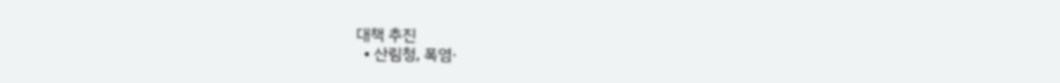대책 추진
  • 산림청, 폭염·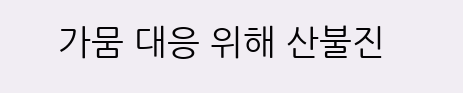가뭄 대응 위해 산불진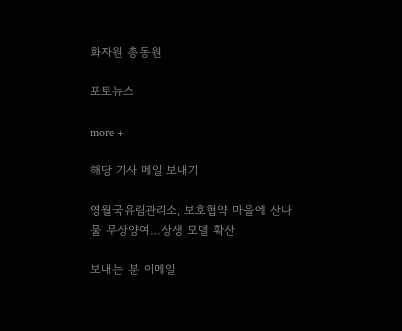화자원 총동원

포토뉴스

more +

해당 기사 메일 보내기

영월국유림관리소, 보호협약 마을에 산나물 무상양여…상생 모델 확산

보내는 분 이메일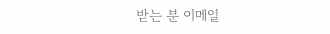받는 분 이메일